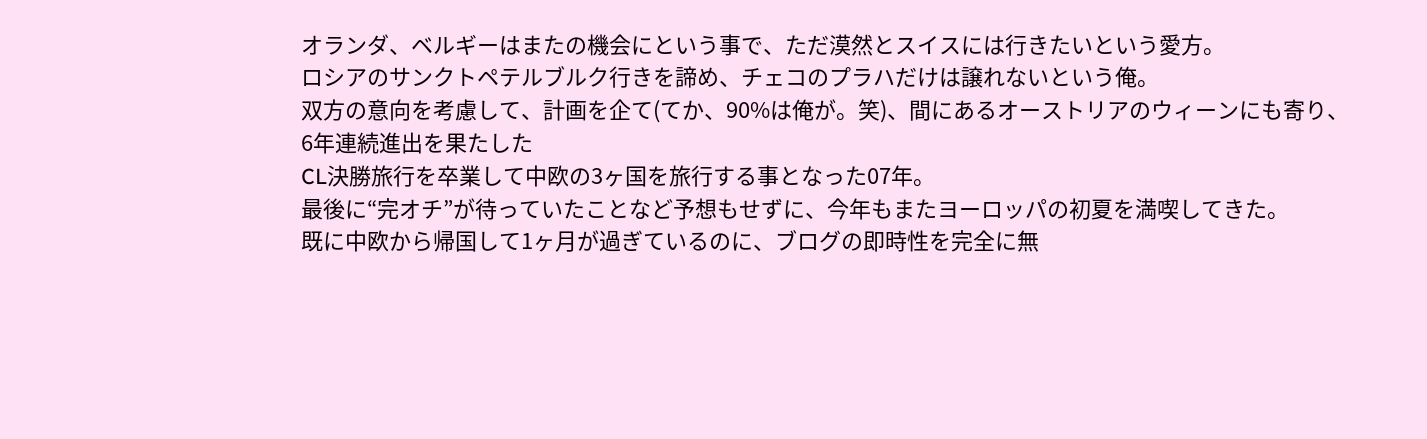オランダ、ベルギーはまたの機会にという事で、ただ漠然とスイスには行きたいという愛方。
ロシアのサンクトペテルブルク行きを諦め、チェコのプラハだけは譲れないという俺。
双方の意向を考慮して、計画を企て(てか、90%は俺が。笑)、間にあるオーストリアのウィーンにも寄り、
6年連続進出を果たした
CL決勝旅行を卒業して中欧の3ヶ国を旅行する事となった07年。
最後に“完オチ”が待っていたことなど予想もせずに、今年もまたヨーロッパの初夏を満喫してきた。
既に中欧から帰国して1ヶ月が過ぎているのに、ブログの即時性を完全に無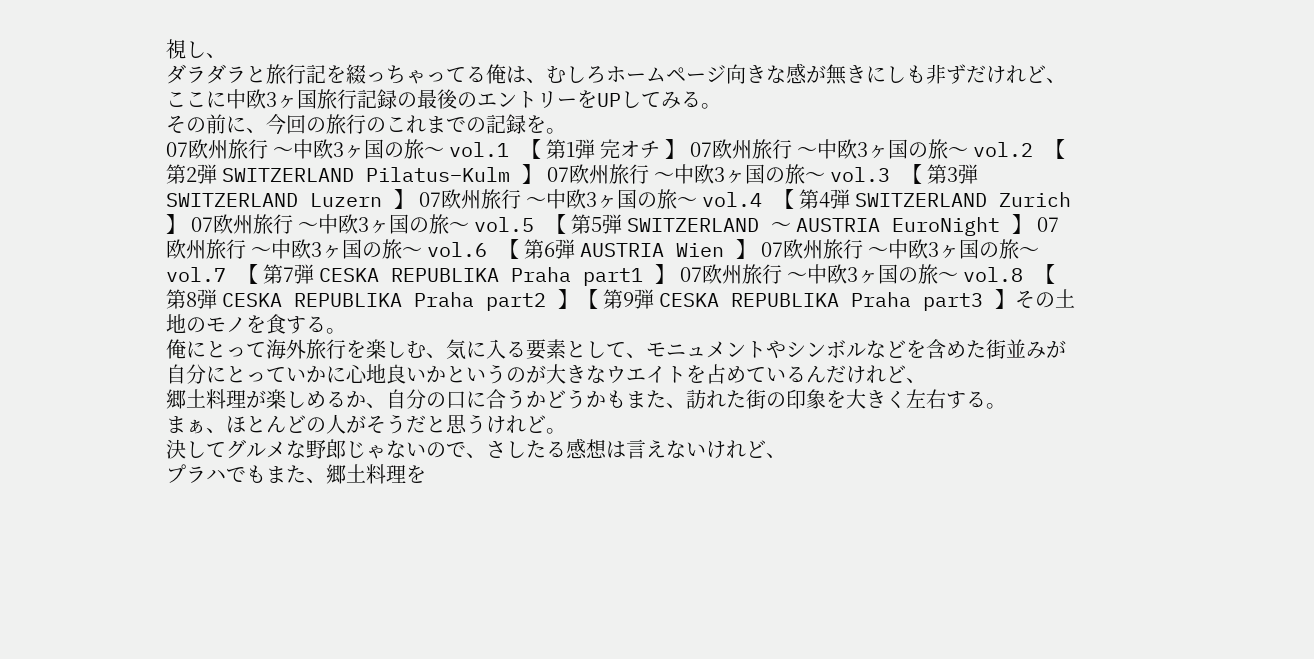視し、
ダラダラと旅行記を綴っちゃってる俺は、むしろホームページ向きな感が無きにしも非ずだけれど、
ここに中欧3ヶ国旅行記録の最後のエントリーをUPしてみる。
その前に、今回の旅行のこれまでの記録を。
07欧州旅行 〜中欧3ヶ国の旅〜 vol.1 【 第1弾 完オチ 】 07欧州旅行 〜中欧3ヶ国の旅〜 vol.2 【 第2弾 SWITZERLAND Pilatus−Kulm 】 07欧州旅行 〜中欧3ヶ国の旅〜 vol.3 【 第3弾 SWITZERLAND Luzern 】 07欧州旅行 〜中欧3ヶ国の旅〜 vol.4 【 第4弾 SWITZERLAND Zurich 】 07欧州旅行 〜中欧3ヶ国の旅〜 vol.5 【 第5弾 SWITZERLAND 〜 AUSTRIA EuroNight 】 07欧州旅行 〜中欧3ヶ国の旅〜 vol.6 【 第6弾 AUSTRIA Wien 】 07欧州旅行 〜中欧3ヶ国の旅〜 vol.7 【 第7弾 CESKA REPUBLIKA Praha part1 】 07欧州旅行 〜中欧3ヶ国の旅〜 vol.8 【 第8弾 CESKA REPUBLIKA Praha part2 】【 第9弾 CESKA REPUBLIKA Praha part3 】その土地のモノを食する。
俺にとって海外旅行を楽しむ、気に入る要素として、モニュメントやシンボルなどを含めた街並みが
自分にとっていかに心地良いかというのが大きなウエイトを占めているんだけれど、
郷土料理が楽しめるか、自分の口に合うかどうかもまた、訪れた街の印象を大きく左右する。
まぁ、ほとんどの人がそうだと思うけれど。
決してグルメな野郎じゃないので、さしたる感想は言えないけれど、
プラハでもまた、郷土料理を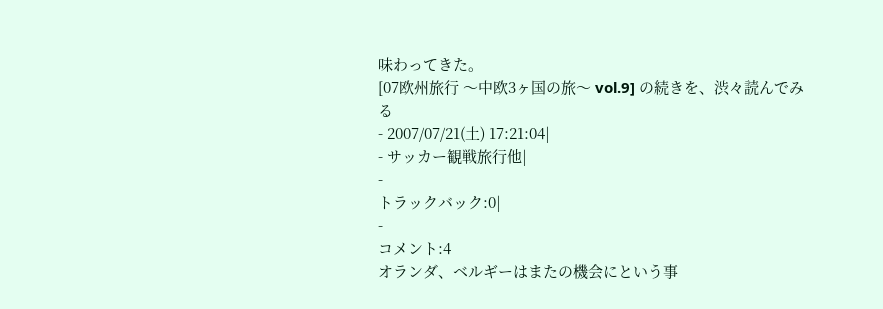味わってきた。
[07欧州旅行 〜中欧3ヶ国の旅〜 vol.9] の続きを、渋々読んでみる
- 2007/07/21(土) 17:21:04|
- サッカー観戦旅行他|
-
トラックバック:0|
-
コメント:4
オランダ、ベルギーはまたの機会にという事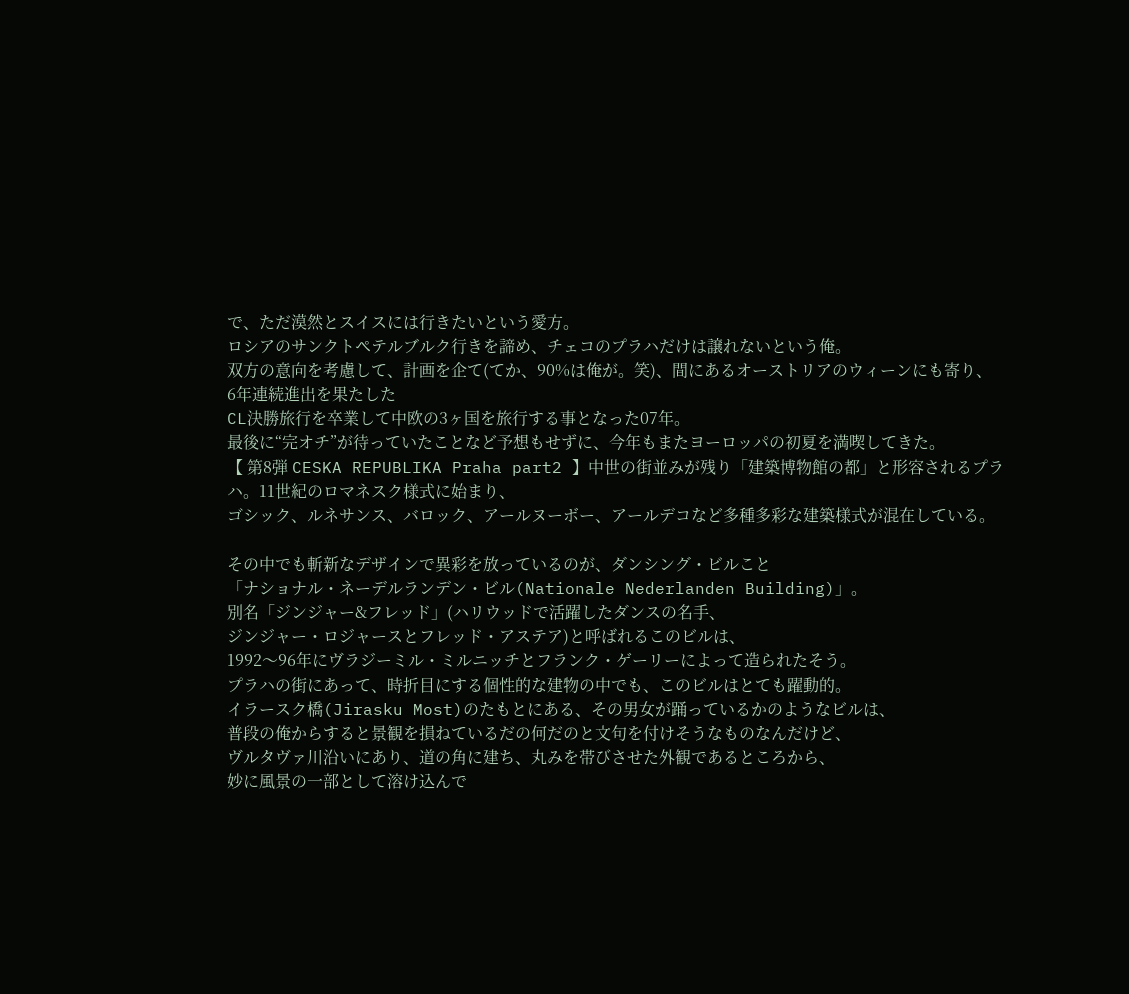で、ただ漠然とスイスには行きたいという愛方。
ロシアのサンクトペテルブルク行きを諦め、チェコのプラハだけは譲れないという俺。
双方の意向を考慮して、計画を企て(てか、90%は俺が。笑)、間にあるオーストリアのウィーンにも寄り、
6年連続進出を果たした
CL決勝旅行を卒業して中欧の3ヶ国を旅行する事となった07年。
最後に“完オチ”が待っていたことなど予想もせずに、今年もまたヨーロッパの初夏を満喫してきた。
【 第8弾 CESKA REPUBLIKA Praha part2 】中世の街並みが残り「建築博物館の都」と形容されるプラハ。11世紀のロマネスク様式に始まり、
ゴシック、ルネサンス、バロック、アールヌーボー、アールデコなど多種多彩な建築様式が混在している。

その中でも斬新なデザインで異彩を放っているのが、ダンシング・ビルこと
「ナショナル・ネーデルランデン・ビル(Nationale Nederlanden Building)」。
別名「ジンジャー&フレッド」(ハリウッドで活躍したダンスの名手、
ジンジャー・ロジャースとフレッド・アステア)と呼ばれるこのビルは、
1992〜96年にヴラジーミル・ミルニッチとフランク・ゲーリーによって造られたそう。
プラハの街にあって、時折目にする個性的な建物の中でも、このビルはとても躍動的。
イラースク橋(Jirasku Most)のたもとにある、その男女が踊っているかのようなビルは、
普段の俺からすると景観を損ねているだの何だのと文句を付けそうなものなんだけど、
ヴルタヴァ川沿いにあり、道の角に建ち、丸みを帯びさせた外観であるところから、
妙に風景の一部として溶け込んで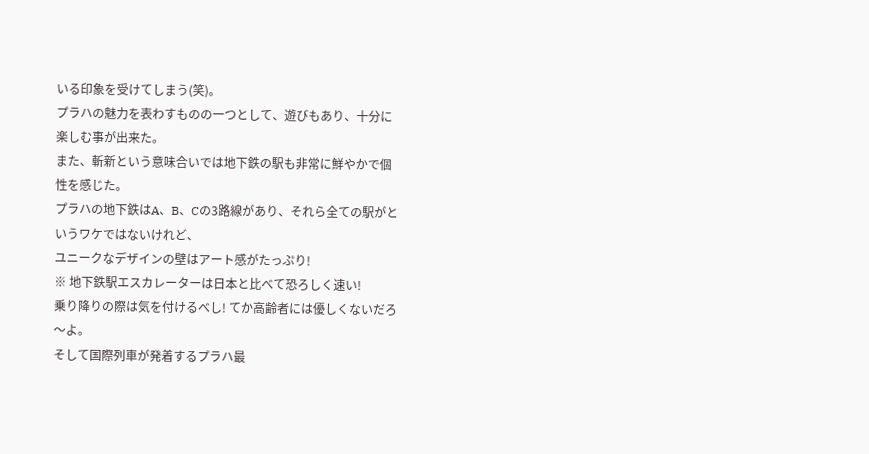いる印象を受けてしまう(笑)。
プラハの魅力を表わすものの一つとして、遊びもあり、十分に楽しむ事が出来た。
また、斬新という意味合いでは地下鉄の駅も非常に鮮やかで個性を感じた。
プラハの地下鉄はA、B、Cの3路線があり、それら全ての駅がというワケではないけれど、
ユニークなデザインの壁はアート感がたっぷり!
※ 地下鉄駅エスカレーターは日本と比べて恐ろしく速い!
乗り降りの際は気を付けるべし! てか高齢者には優しくないだろ〜よ。
そして国際列車が発着するプラハ最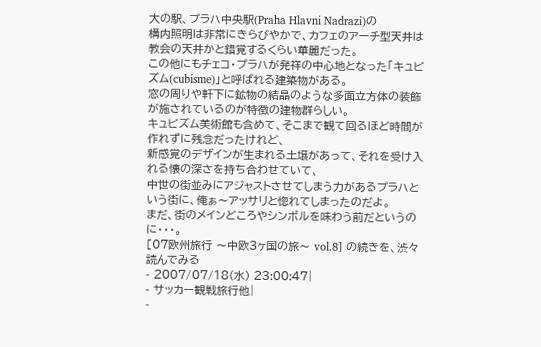大の駅、プラハ中央駅(Praha Hlavni Nadrazi)の
構内照明は非常にきらびやかで、カフェのアーチ型天井は教会の天井かと錯覚するくらい華麗だった。
この他にもチェコ・プラハが発祥の中心地となった「キュビズム(cubisme)」と呼ばれる建築物がある。
窓の周りや軒下に鉱物の結晶のような多面立方体の装飾が施されているのが特徴の建物群らしい。
キュビズム美術館も含めて、そこまで観て回るほど時間が作れずに残念だったけれど、
新感覚のデザインが生まれる土壌があって、それを受け入れる懐の深さを持ち合わせていて、
中世の街並みにアジャストさせてしまう力があるプラハという街に、俺ぁ〜アッサリと惚れてしまったのだよ。
まだ、街のメインどころやシンボルを味わう前だというのに・・・。
[07欧州旅行 〜中欧3ヶ国の旅〜 vol.8] の続きを、渋々読んでみる
- 2007/07/18(水) 23:00:47|
- サッカー観戦旅行他|
-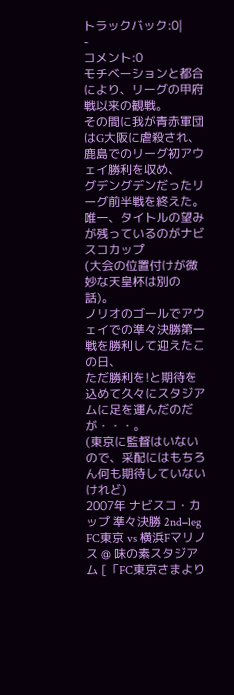トラックバック:0|
-
コメント:0
モチベーションと都合により、リーグの甲府戦以来の観戦。
その間に我が青赤軍団はG大阪に虐殺され、
鹿島でのリーグ初アウェイ勝利を収め、
グデングデンだったリーグ前半戦を終えた。
唯一、タイトルの望みが残っているのがナビスコカップ
(大会の位置付けが微妙な天皇杯は別の話)。
ノリオのゴールでアウェイでの準々決勝第一戦を勝利して迎えたこの日、
ただ勝利を!と期待を込めて久々にスタジアムに足を運んだのだが・・・。
(東京に監督はいないので、采配にはもちろん何も期待していないけれど)
2007年 ナビスコ・カップ 準々決勝 2nd−leg FC東京 vs 横浜Fマリノス @ 味の素スタジアム [「FC東京さまより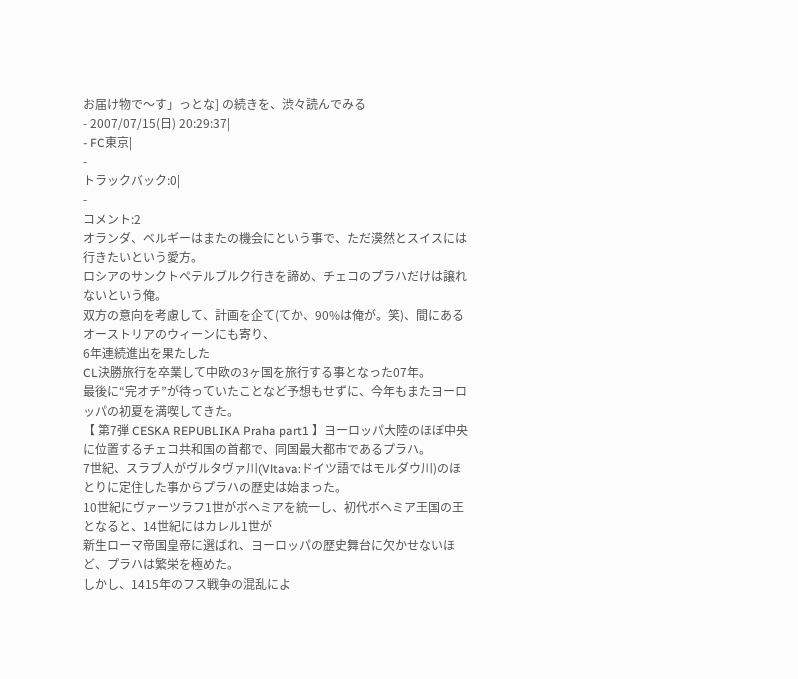お届け物で〜す」っとな] の続きを、渋々読んでみる
- 2007/07/15(日) 20:29:37|
- FC東京|
-
トラックバック:0|
-
コメント:2
オランダ、ベルギーはまたの機会にという事で、ただ漠然とスイスには行きたいという愛方。
ロシアのサンクトペテルブルク行きを諦め、チェコのプラハだけは譲れないという俺。
双方の意向を考慮して、計画を企て(てか、90%は俺が。笑)、間にあるオーストリアのウィーンにも寄り、
6年連続進出を果たした
CL決勝旅行を卒業して中欧の3ヶ国を旅行する事となった07年。
最後に“完オチ”が待っていたことなど予想もせずに、今年もまたヨーロッパの初夏を満喫してきた。
【 第7弾 CESKA REPUBLIKA Praha part1 】ヨーロッパ大陸のほぼ中央に位置するチェコ共和国の首都で、同国最大都市であるプラハ。
7世紀、スラブ人がヴルタヴァ川(Vltava:ドイツ語ではモルダウ川)のほとりに定住した事からプラハの歴史は始まった。
10世紀にヴァーツラフ1世がボヘミアを統一し、初代ボヘミア王国の王となると、14世紀にはカレル1世が
新生ローマ帝国皇帝に選ばれ、ヨーロッパの歴史舞台に欠かせないほど、プラハは繁栄を極めた。
しかし、1415年のフス戦争の混乱によ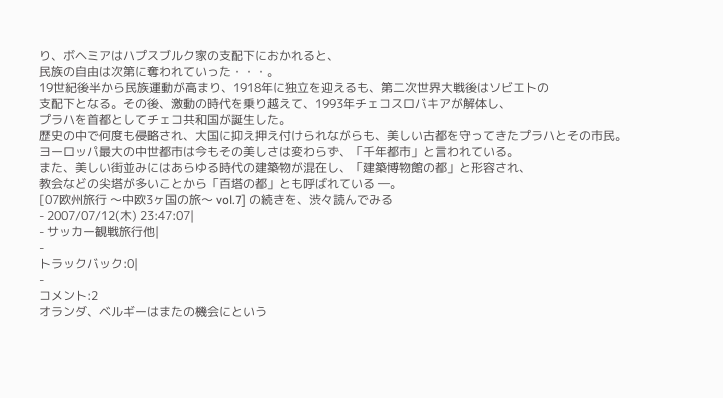り、ボヘミアはハプスブルク家の支配下におかれると、
民族の自由は次第に奪われていった・・・。
19世紀後半から民族運動が高まり、1918年に独立を迎えるも、第二次世界大戦後はソビエトの
支配下となる。その後、激動の時代を乗り越えて、1993年チェコスロバキアが解体し、
プラハを首都としてチェコ共和国が誕生した。
歴史の中で何度も侵略され、大国に抑え押え付けられながらも、美しい古都を守ってきたプラハとその市民。
ヨーロッパ最大の中世都市は今もその美しさは変わらず、「千年都市」と言われている。
また、美しい街並みにはあらゆる時代の建築物が混在し、「建築博物館の都」と形容され、
教会などの尖塔が多いことから「百塔の都」とも呼ばれている ―。
[07欧州旅行 〜中欧3ヶ国の旅〜 vol.7] の続きを、渋々読んでみる
- 2007/07/12(木) 23:47:07|
- サッカー観戦旅行他|
-
トラックバック:0|
-
コメント:2
オランダ、ベルギーはまたの機会にという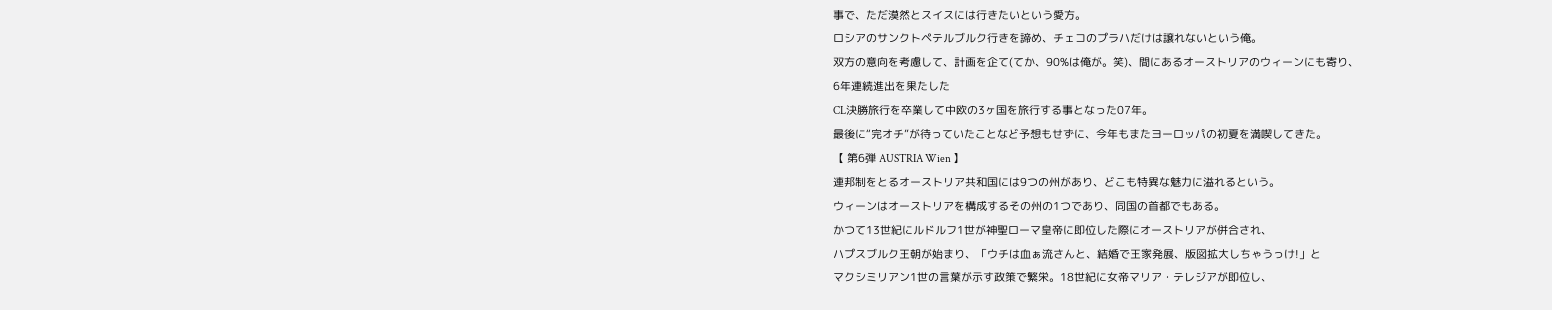事で、ただ漠然とスイスには行きたいという愛方。
ロシアのサンクトペテルブルク行きを諦め、チェコのプラハだけは譲れないという俺。
双方の意向を考慮して、計画を企て(てか、90%は俺が。笑)、間にあるオーストリアのウィーンにも寄り、
6年連続進出を果たした
CL決勝旅行を卒業して中欧の3ヶ国を旅行する事となった07年。
最後に“完オチ”が待っていたことなど予想もせずに、今年もまたヨーロッパの初夏を満喫してきた。
【 第6弾 AUSTRIA Wien 】
連邦制をとるオーストリア共和国には9つの州があり、どこも特異な魅力に溢れるという。
ウィーンはオーストリアを構成するその州の1つであり、同国の首都でもある。
かつて13世紀にルドルフ1世が神聖ローマ皇帝に即位した際にオーストリアが併合され、
ハプスブルク王朝が始まり、「ウチは血ぁ流さんと、結婚で王家発展、版図拡大しちゃうっけ!」と
マクシミリアン1世の言葉が示す政策で繁栄。18世紀に女帝マリア・テレジアが即位し、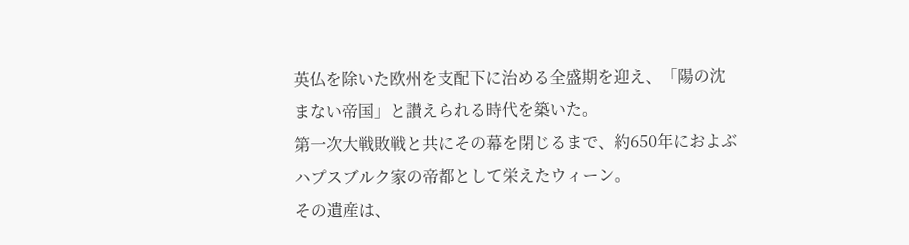英仏を除いた欧州を支配下に治める全盛期を迎え、「陽の沈まない帝国」と讃えられる時代を築いた。
第一次大戦敗戦と共にその幕を閉じるまで、約650年におよぶハプスブルク家の帝都として栄えたウィーン。
その遺産は、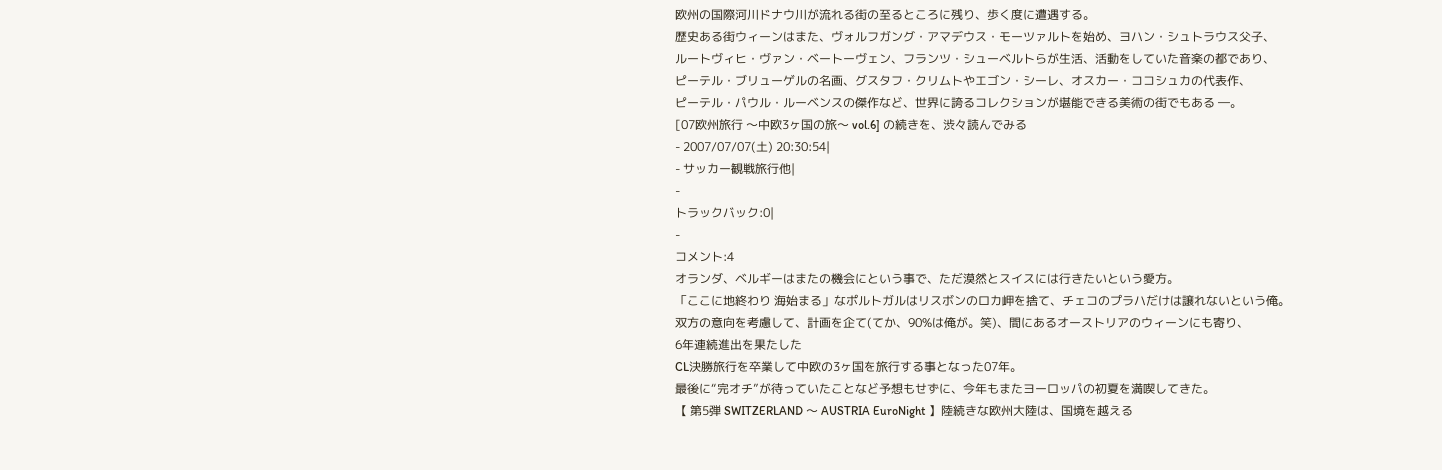欧州の国際河川ドナウ川が流れる街の至るところに残り、歩く度に遭遇する。
歴史ある街ウィーンはまた、ヴォルフガング・アマデウス・モーツァルトを始め、ヨハン・シュトラウス父子、
ルートヴィヒ・ヴァン・ベートーヴェン、フランツ・シューベルトらが生活、活動をしていた音楽の都であり、
ピーテル・ブリューゲルの名画、グスタフ・クリムトやエゴン・シーレ、オスカー・ココシュカの代表作、
ピーテル・パウル・ルーベンスの傑作など、世界に誇るコレクションが堪能できる美術の街でもある ―。
[07欧州旅行 〜中欧3ヶ国の旅〜 vol.6] の続きを、渋々読んでみる
- 2007/07/07(土) 20:30:54|
- サッカー観戦旅行他|
-
トラックバック:0|
-
コメント:4
オランダ、ベルギーはまたの機会にという事で、ただ漠然とスイスには行きたいという愛方。
「ここに地終わり 海始まる」なポルトガルはリスボンのロカ岬を捨て、チェコのプラハだけは譲れないという俺。
双方の意向を考慮して、計画を企て(てか、90%は俺が。笑)、間にあるオーストリアのウィーンにも寄り、
6年連続進出を果たした
CL決勝旅行を卒業して中欧の3ヶ国を旅行する事となった07年。
最後に“完オチ”が待っていたことなど予想もせずに、今年もまたヨーロッパの初夏を満喫してきた。
【 第5弾 SWITZERLAND 〜 AUSTRIA EuroNight 】陸続きな欧州大陸は、国境を越える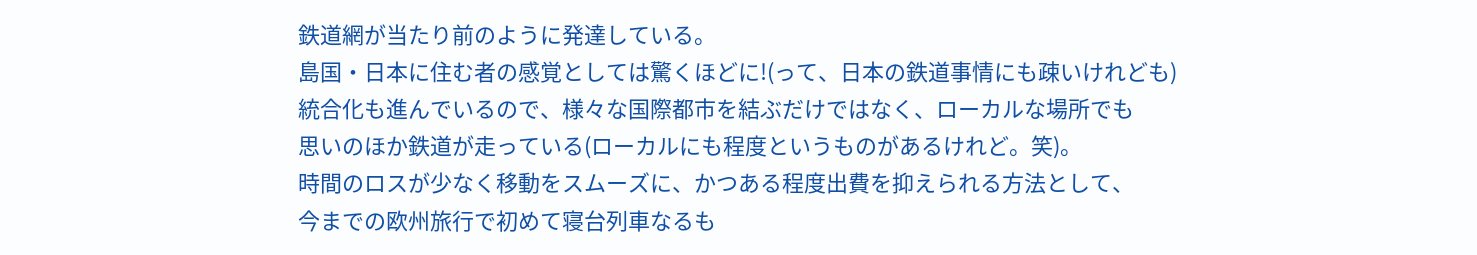鉄道網が当たり前のように発達している。
島国・日本に住む者の感覚としては驚くほどに!(って、日本の鉄道事情にも疎いけれども)
統合化も進んでいるので、様々な国際都市を結ぶだけではなく、ローカルな場所でも
思いのほか鉄道が走っている(ローカルにも程度というものがあるけれど。笑)。
時間のロスが少なく移動をスムーズに、かつある程度出費を抑えられる方法として、
今までの欧州旅行で初めて寝台列車なるも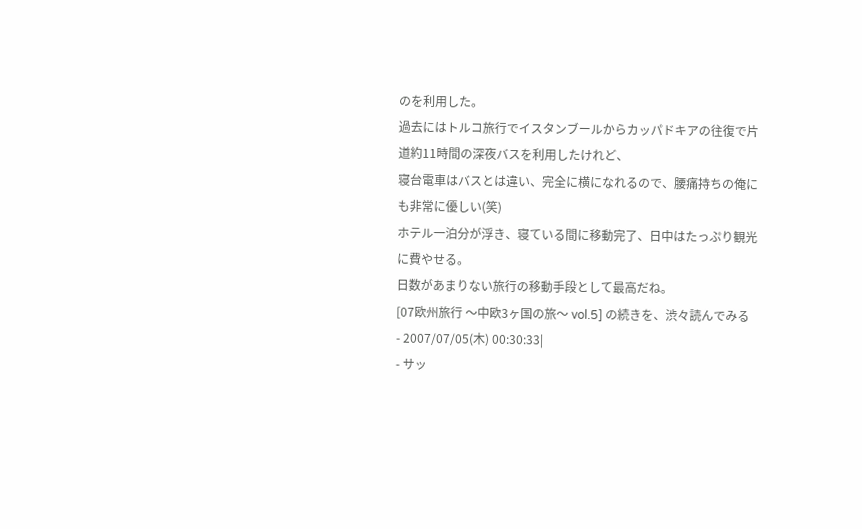のを利用した。
過去にはトルコ旅行でイスタンブールからカッパドキアの往復で片道約11時間の深夜バスを利用したけれど、
寝台電車はバスとは違い、完全に横になれるので、腰痛持ちの俺にも非常に優しい(笑)
ホテル一泊分が浮き、寝ている間に移動完了、日中はたっぷり観光に費やせる。
日数があまりない旅行の移動手段として最高だね。
[07欧州旅行 〜中欧3ヶ国の旅〜 vol.5] の続きを、渋々読んでみる
- 2007/07/05(木) 00:30:33|
- サッ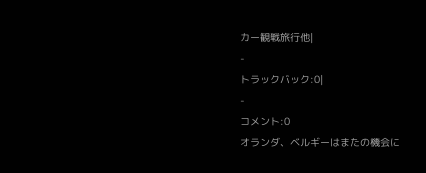カー観戦旅行他|
-
トラックバック:0|
-
コメント:0
オランダ、ベルギーはまたの機会に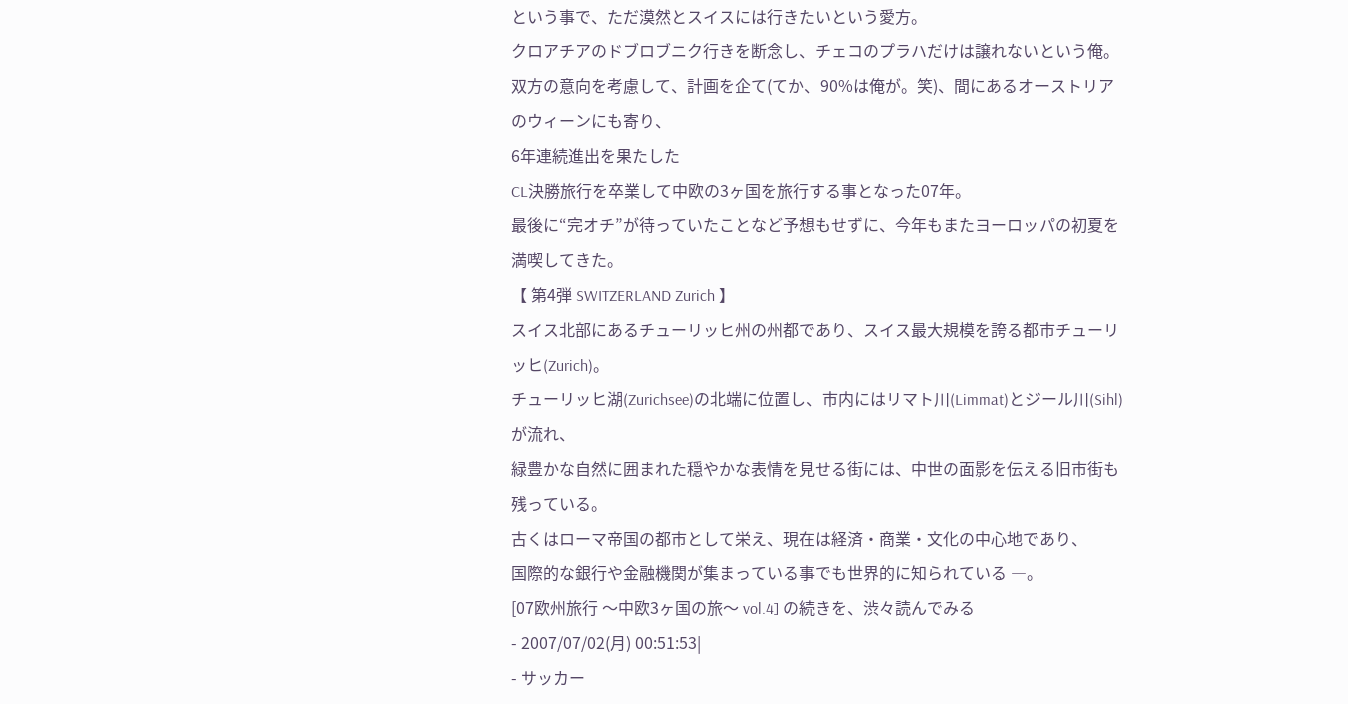という事で、ただ漠然とスイスには行きたいという愛方。
クロアチアのドブロブニク行きを断念し、チェコのプラハだけは譲れないという俺。
双方の意向を考慮して、計画を企て(てか、90%は俺が。笑)、間にあるオーストリアのウィーンにも寄り、
6年連続進出を果たした
CL決勝旅行を卒業して中欧の3ヶ国を旅行する事となった07年。
最後に“完オチ”が待っていたことなど予想もせずに、今年もまたヨーロッパの初夏を満喫してきた。
【 第4弾 SWITZERLAND Zurich 】
スイス北部にあるチューリッヒ州の州都であり、スイス最大規模を誇る都市チューリッヒ(Zurich)。
チューリッヒ湖(Zurichsee)の北端に位置し、市内にはリマト川(Limmat)とジール川(Sihl)が流れ、
緑豊かな自然に囲まれた穏やかな表情を見せる街には、中世の面影を伝える旧市街も残っている。
古くはローマ帝国の都市として栄え、現在は経済・商業・文化の中心地であり、
国際的な銀行や金融機関が集まっている事でも世界的に知られている ―。
[07欧州旅行 〜中欧3ヶ国の旅〜 vol.4] の続きを、渋々読んでみる
- 2007/07/02(月) 00:51:53|
- サッカー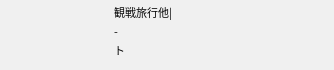観戦旅行他|
-
ト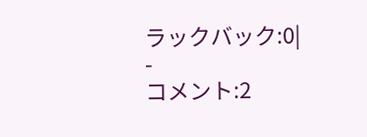ラックバック:0|
-
コメント:2